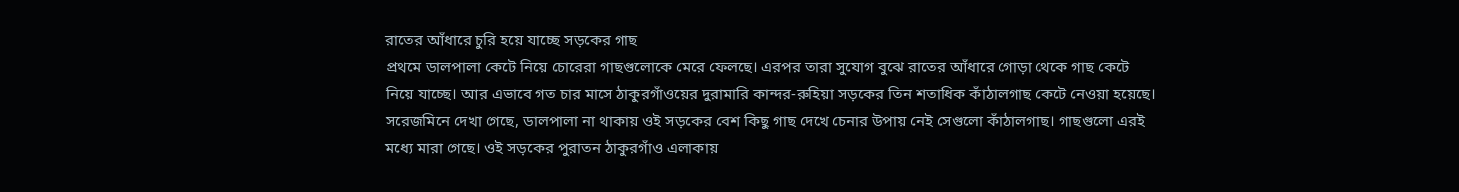রাতের আঁধারে চুরি হয়ে যাচ্ছে সড়কের গাছ
প্রথমে ডালপালা কেটে নিয়ে চোরেরা গাছগুলোকে মেরে ফেলছে। এরপর তারা সুযোগ বুঝে রাতের আঁধারে গোড়া থেকে গাছ কেটে নিয়ে যাচ্ছে। আর এভাবে গত চার মাসে ঠাকুরগাঁওয়ের দুরামারি কান্দর-রুহিয়া সড়কের তিন শতাধিক কাঁঠালগাছ কেটে নেওয়া হয়েছে।
সরেজমিনে দেখা গেছে, ডালপালা না থাকায় ওই সড়কের বেশ কিছু গাছ দেখে চেনার উপায় নেই সেগুলো কাঁঠালগাছ। গাছগুলো এরই মধ্যে মারা গেছে। ওই সড়কের পুরাতন ঠাকুরগাঁও এলাকায়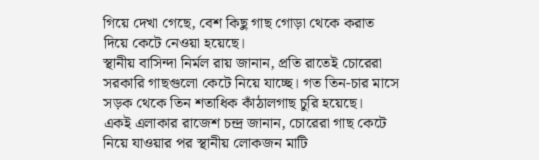গিয়ে দেখা গেছে, বেশ কিছু গাছ গোড়া থেকে করাত দিয়ে কেটে নেওয়া হয়েছে।
স্থানীয় বাসিন্দা নির্মল রায় জানান, প্রতি রাতেই চোরেরা সরকারি গাছগুলো কেটে নিয়ে যাচ্ছে। গত তিন-চার মাসে সড়ক থেকে তিন শতাধিক কাঁঠালগাছ চুরি হয়েছে।
একই এলাকার রাজেশ চন্দ্র জানান, চোরেরা গাছ কেটে নিয়ে যাওয়ার পর স্থানীয় লোকজন মাটি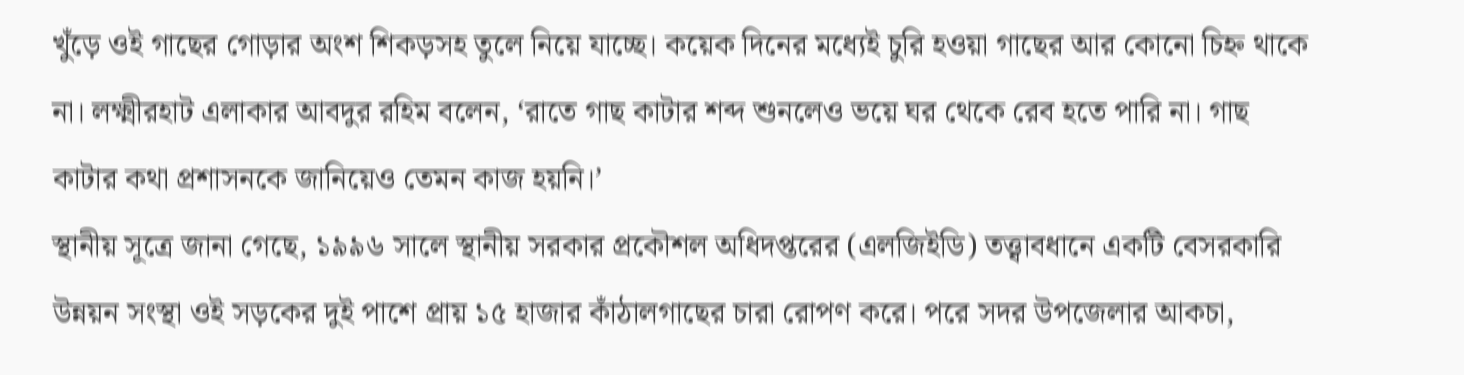খুঁড়ে ওই গাছের গোড়ার অংশ শিকড়সহ তুলে নিয়ে যাচ্ছে। কয়েক দিনের মধ্যেই চুরি হওয়া গাছের আর কোনো চিহ্ন থাকে না। লক্ষ্মীরহাট এলাকার আবদুর রহিম বলেন, ‘রাতে গাছ কাটার শব্দ শুনলেও ভয়ে ঘর থেকে রেব হতে পারি না। গাছ কাটার কথা প্রশাসনকে জানিয়েও তেমন কাজ হয়নি।’
স্থানীয় সূত্রে জানা গেছে, ১৯৯৬ সালে স্থানীয় সরকার প্রকৌশল অধিদপ্তরের (এলজিইডি) তত্ত্বাবধানে একটি বেসরকারি উন্নয়ন সংস্থা ওই সড়কের দুই পাশে প্রায় ১৫ হাজার কাঁঠালগাছের চারা রোপণ করে। পরে সদর উপজেলার আকচা,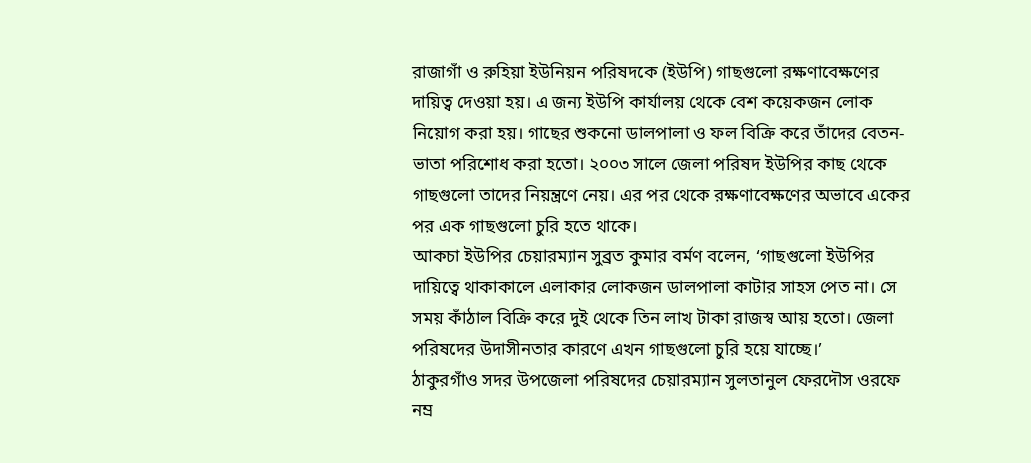রাজাগাঁ ও রুহিয়া ইউনিয়ন পরিষদকে (ইউপি) গাছগুলো রক্ষণাবেক্ষণের দায়িত্ব দেওয়া হয়। এ জন্য ইউপি কার্যালয় থেকে বেশ কয়েকজন লোক নিয়োগ করা হয়। গাছের শুকনো ডালপালা ও ফল বিক্রি করে তাঁদের বেতন-ভাতা পরিশোধ করা হতো। ২০০৩ সালে জেলা পরিষদ ইউপির কাছ থেকে গাছগুলো তাদের নিয়ন্ত্রণে নেয়। এর পর থেকে রক্ষণাবেক্ষণের অভাবে একের পর এক গাছগুলো চুরি হতে থাকে।
আকচা ইউপির চেয়ারম্যান সুব্রত কুমার বর্মণ বলেন, ‘গাছগুলো ইউপির দায়িত্বে থাকাকালে এলাকার লোকজন ডালপালা কাটার সাহস পেত না। সে সময় কাঁঠাল বিক্রি করে দুই থেকে তিন লাখ টাকা রাজস্ব আয় হতো। জেলা পরিষদের উদাসীনতার কারণে এখন গাছগুলো চুরি হয়ে যাচ্ছে।’
ঠাকুরগাঁও সদর উপজেলা পরিষদের চেয়ারম্যান সুলতানুল ফেরদৌস ওরফে নম্র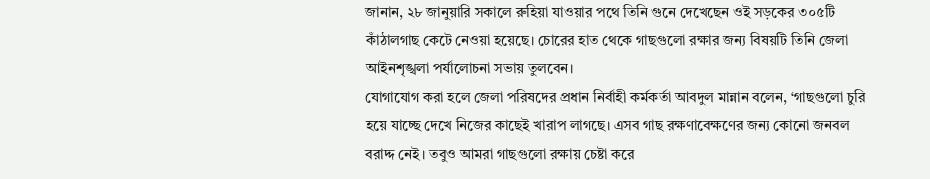জানান, ২৮ জানুয়ারি সকালে রুহিয়া যাওয়ার পথে তিনি গুনে দেখেছেন ওই সড়কের ৩০৫টি কাঁঠালগাছ কেটে নেওয়া হয়েছে। চোরের হাত থেকে গাছগুলো রক্ষার জন্য বিষয়টি তিনি জেলা আইনশৃঙ্খলা পর্যালোচনা সভায় তুলবেন।
যোগাযোগ করা হলে জেলা পরিষদের প্রধান নির্বাহী কর্মকর্তা আবদুল মান্নান বলেন, ‘গাছগুলো চুরি হয়ে যাচ্ছে দেখে নিজের কাছেই খারাপ লাগছে। এসব গাছ রক্ষণাবেক্ষণের জন্য কোনো জনবল বরাদ্দ নেই। তবুও আমরা গাছগুলো রক্ষায় চেষ্টা করে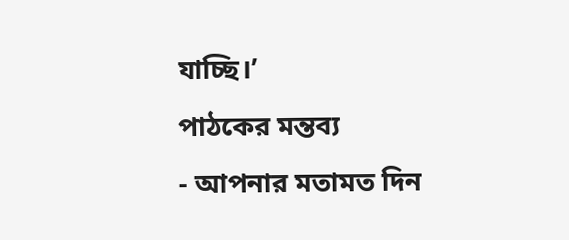যাচ্ছি।’
পাঠকের মন্তব্য
- আপনার মতামত দিন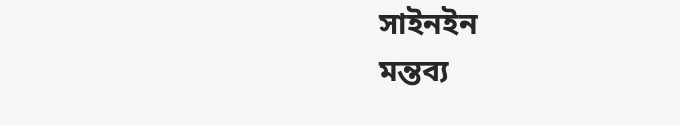সাইনইন
মন্তব্য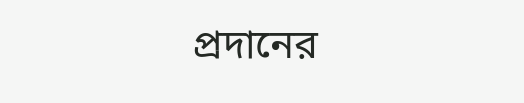প্রদানের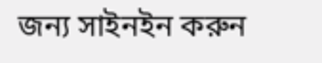জন্য সাইনইন করুন